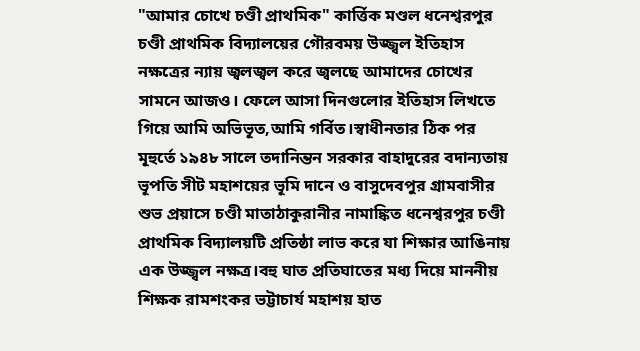"আমার চোখে চণ্ডী প্রাথমিক" কার্ত্তিক মণ্ডল ধনেশ্বরপুর চণ্ডী প্রাথমিক বিদ্যালয়ের গৌরবময় উজ্জ্বল ইতিহাস নক্ষত্রের ন্যায় জ্বলজ্বল করে জ্বলছে আমাদের চোখের সামনে আজও। ফেলে আসা দিনগুলোর ইতিহাস লিখতে গিয়ে আমি অভিভূত,আমি গর্বিত।স্বাধীনতার ঠিক পর মূহুর্তে ১৯৪৮ সালে তদানিন্তন সরকার বাহাদুরের বদান্যতায় ভূপতি সীট মহাশয়ের ভূমি দানে ও বাসুদেবপুর গ্রামবাসীর শুভ প্রয়াসে চণ্ডী মাতাঠাকুরানীর নামাঙ্কিত ধনেশ্বরপুর চণ্ডী প্রাথমিক বিদ্যালয়টি প্রতিষ্ঠা লাভ করে যা শিক্ষার আঙিনায় এক উজ্জ্বল নক্ষত্র।বহু ঘাত প্রতিঘাতের মধ্য দিয়ে মাননীয় শিক্ষক রামশংকর ভট্টাচার্য মহাশয় হাত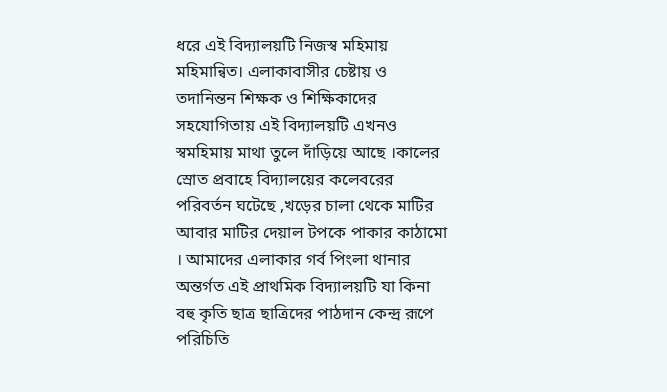ধরে এই বিদ্যালয়টি নিজস্ব মহিমায় মহিমান্বিত। এলাকাবাসীর চেষ্টায় ও তদানিন্তন শিক্ষক ও শিক্ষিকাদের সহযোগিতায় এই বিদ্যালয়টি এখনও স্বমহিমায় মাথা তুলে দাঁড়িয়ে আছে ।কালের স্রোত প্রবাহে বিদ্যালয়ের কলেবরের পরিবর্তন ঘটেছে ,খড়ের চালা থেকে মাটির আবার মাটির দেয়াল টপকে পাকার কাঠামো । আমাদের এলাকার গর্ব পিংলা থানার অন্তর্গত এই প্রাথমিক বিদ্যালয়টি যা কিনা বহু কৃতি ছাত্র ছাত্রিদের পাঠদান কেন্দ্র রূপে পরিচিতি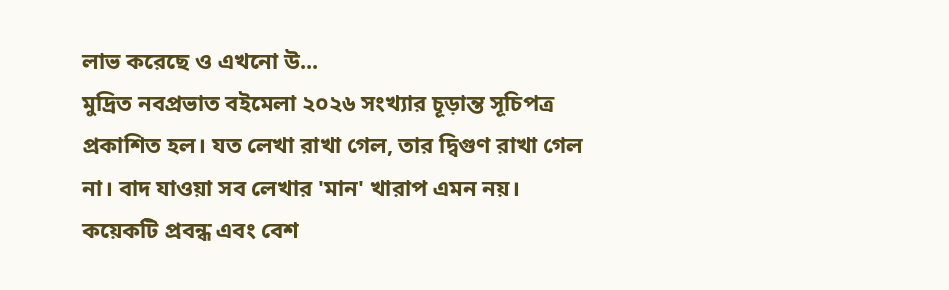লাভ করেছে ও এখনো উ...
মুদ্রিত নবপ্রভাত বইমেলা ২০২৬ সংখ্যার চূড়ান্ত সূচিপত্র প্রকাশিত হল। যত লেখা রাখা গেল, তার দ্বিগুণ রাখা গেল না। বাদ যাওয়া সব লেখার 'মান' খারাপ এমন নয়। কয়েকটি প্রবন্ধ এবং বেশ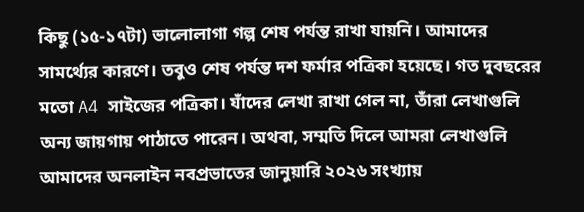কিছু (১৫-১৭টা) ভালোলাগা গল্প শেষ পর্যন্ত রাখা যায়নি। আমাদের সামর্থ্যের কারণে। তবুও শেষ পর্যন্ত দশ ফর্মার পত্রিকা হয়েছে। গত দুবছরের মতো A4 সাইজের পত্রিকা। যাঁদের লেখা রাখা গেল না, তাঁরা লেখাগুলি অন্য জায়গায় পাঠাতে পারেন। অথবা, সম্মতি দিলে আমরা লেখাগুলি আমাদের অনলাইন নবপ্রভাতের জানুয়ারি ২০২৬ সংখ্যায়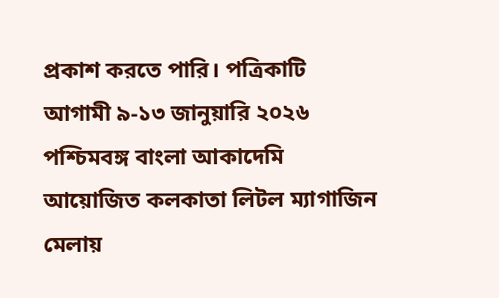প্রকাশ করতে পারি। পত্রিকাটি আগামী ৯-১৩ জানুয়ারি ২০২৬ পশ্চিমবঙ্গ বাংলা আকাদেমি আয়োজিত কলকাতা লিটল ম্যাগাজিন মেলায়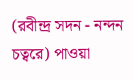(রবীন্দ্র সদন - নন্দন চত্বরে) পাওয়া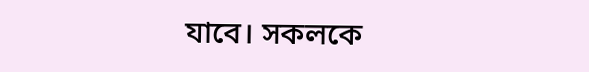যাবে। সকলকে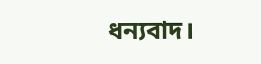ধন্যবাদ।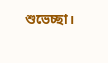শুভেচ্ছা।